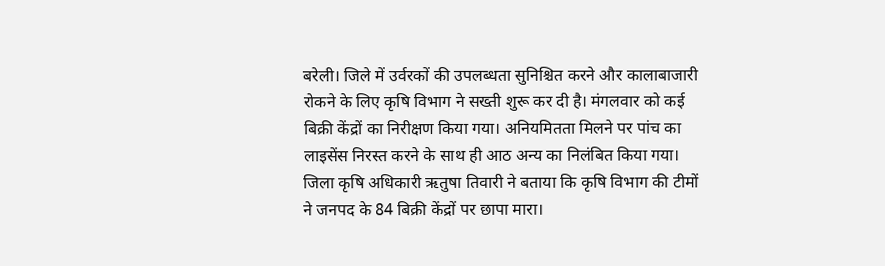बरेली। जिले में उर्वरकों की उपलब्धता सुनिश्चित करने और कालाबाजारी रोकने के लिए कृषि विभाग ने सख्ती शुरू कर दी है। मंगलवार को कई बिक्री केंद्रों का निरीक्षण किया गया। अनियमितता मिलने पर पांच का लाइसेंस निरस्त करने के साथ ही आठ अन्य का निलंबित किया गया।
जिला कृषि अधिकारी ऋतुषा तिवारी ने बताया कि कृषि विभाग की टीमों ने जनपद के 84 बिक्री केंद्रों पर छापा मारा।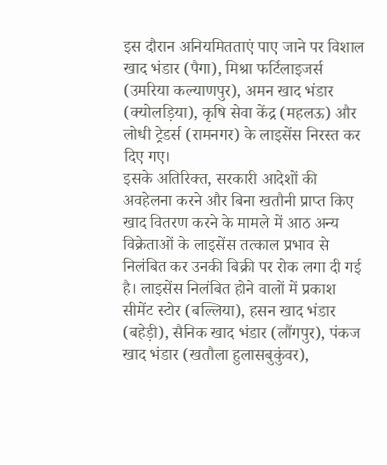इस दौरान अनियमितताएं पाए जाने पर विशाल खाद भंडार (पैगा), मिश्रा फर्टिलाइजर्स (उमरिया कल्याणपुर), अमन खाद भंडार (क्योलड़िया), कृषि सेवा केंद्र (महलऊ) और लोधी ट्रेडर्स (रामनगर) के लाइसेंस निरस्त कर दिए गए।
इसके अतिरिक्त, सरकारी आदेशों की अवहेलना करने और बिना खतौनी प्राप्त किए खाद वितरण करने के मामले में आठ अन्य विक्रेताओं के लाइसेंस तत्काल प्रभाव से निलंबित कर उनकी बिक्री पर रोक लगा दी गई है। लाइसेंस निलंबित होने वालों में प्रकाश सीमेंट स्टोर (बल्लिया), हसन खाद भंडार (बहेड़ी), सैनिक खाद भंडार (लौंगपुर), पंकज खाद भंडार (खतौला हुलासबुकुंवर),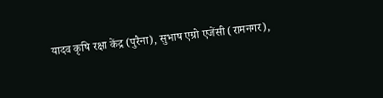यादव कृषि रक्षा केंद्र (पुरैना), सुभाष एग्रो एजेंसी (रामनगर),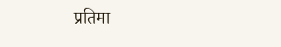प्रतिमा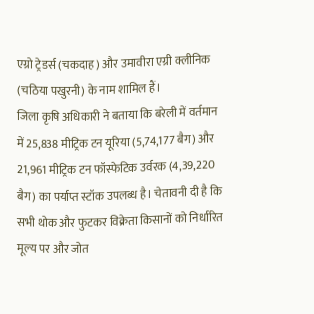एग्रो ट्रेडर्स (चकदाह) और उमावीरा एग्री क्लीनिक (चठिया पखुरनी) के नाम शामिल हैं।
जिला कृषि अधिकारी ने बताया कि बरेली में वर्तमान में 25,838 मीट्रिक टन यूरिया (5,74,177 बैग) और 21,961 मीट्रिक टन फॉस्फेटिक उर्वरक (4,39,220 बैग) का पर्याप्त स्टॉक उपलब्ध है। चेतावनी दी है कि सभी थोक और फुटकर विक्रेता किसानों को निर्धारित मूल्य पर और जोत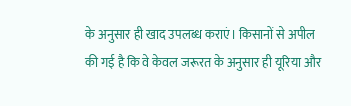के अनुसार ही खाद उपलब्ध कराएं। किसानों से अपील की गई है कि वे केवल जरूरत के अनुसार ही यूरिया और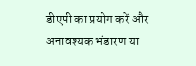डीएपी का प्रयोग करें और अनावश्यक भंडारण या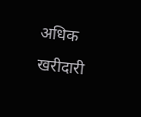अधिक खरीदारी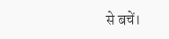से बचें।